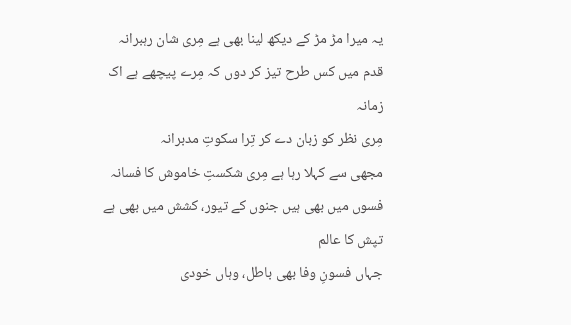یہ میرا مڑ مڑ کے دیکھ لینا بھی ہے مِری شان رہبرانہ
قدم میں کس طرح تیز کر دوں کہ مِرے پیچھے ہے اک زمانہ
مِری نظر کو زبان دے کر تِرا سکوتِ مدبرانہ
مجھی سے کہلا رہا ہے مِری شکستِ خاموش کا فسانہ
فسوں میں بھی ہیں جنوں کے تیور، کشش میں بھی ہے تپش کا عالم
جہاں فسونِ وفا بھی باطل، وہاں خودی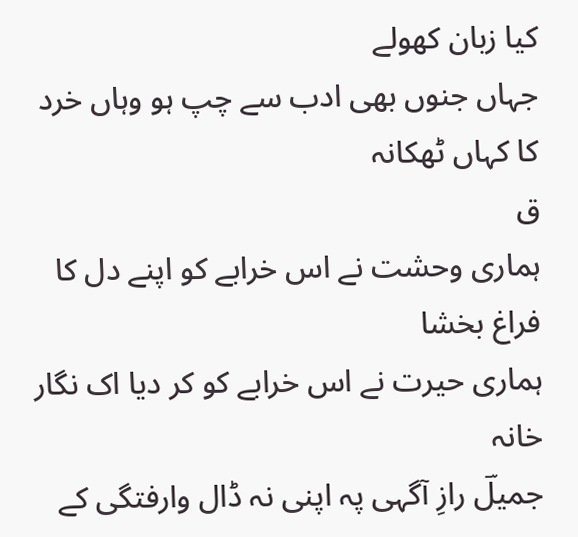کیا زبان کھولے
جہاں جنوں بھی ادب سے چپ ہو وہاں خرد کا کہاں ٹھکانہ
ق
ہماری وحشت نے اس خرابے کو اپنے دل کا فراغ بخشا
ہماری حیرت نے اس خرابے کو کر دیا اک نگار خانہ
جمیلؔ رازِ آگہی پہ اپنی نہ ڈال وارفتگی کے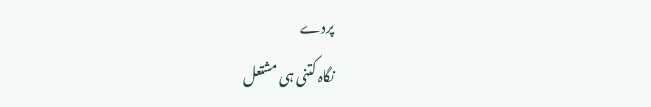پردے
نگاہ کتنی ہی مشتعل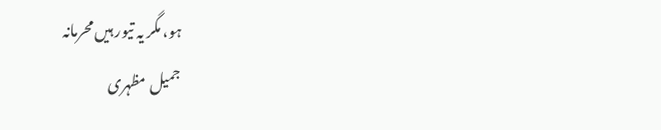ہو، مگر یہ تیور ہیں محرمانہ
جمیل مظہری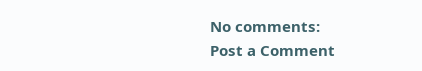No comments:
Post a Comment